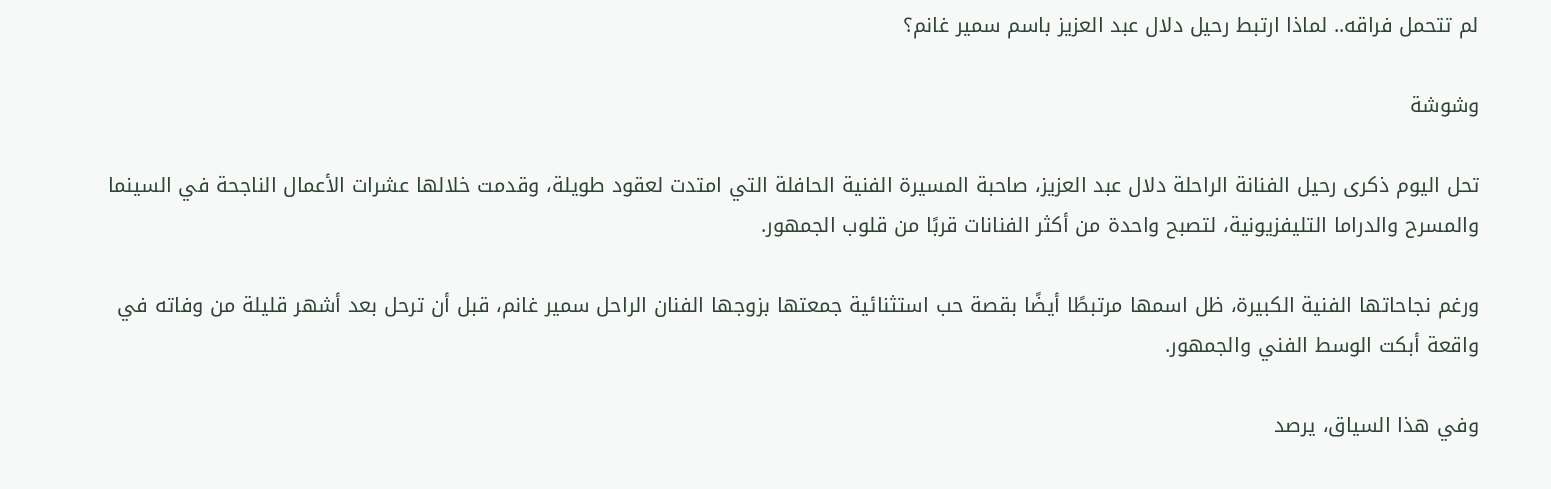لم تتحمل فراقه.. لماذا ارتبط رحيل دلال عبد العزيز باسم سمير غانم؟

وشوشة

تحل اليوم ذكرى رحيل الفنانة الراحلة دلال عبد العزيز، صاحبة المسيرة الفنية الحافلة التي امتدت لعقود طويلة، وقدمت خلالها عشرات الأعمال الناجحة في السينما والمسرح والدراما التليفزيونية، لتصبح واحدة من أكثر الفنانات قربًا من قلوب الجمهور.

ورغم نجاحاتها الفنية الكبيرة، ظل اسمها مرتبطًا أيضًا بقصة حب استثنائية جمعتها بزوجها الفنان الراحل سمير غانم، قبل أن ترحل بعد أشهر قليلة من وفاته في واقعة أبكت الوسط الفني والجمهور.

وفي هذا السياق، يرصد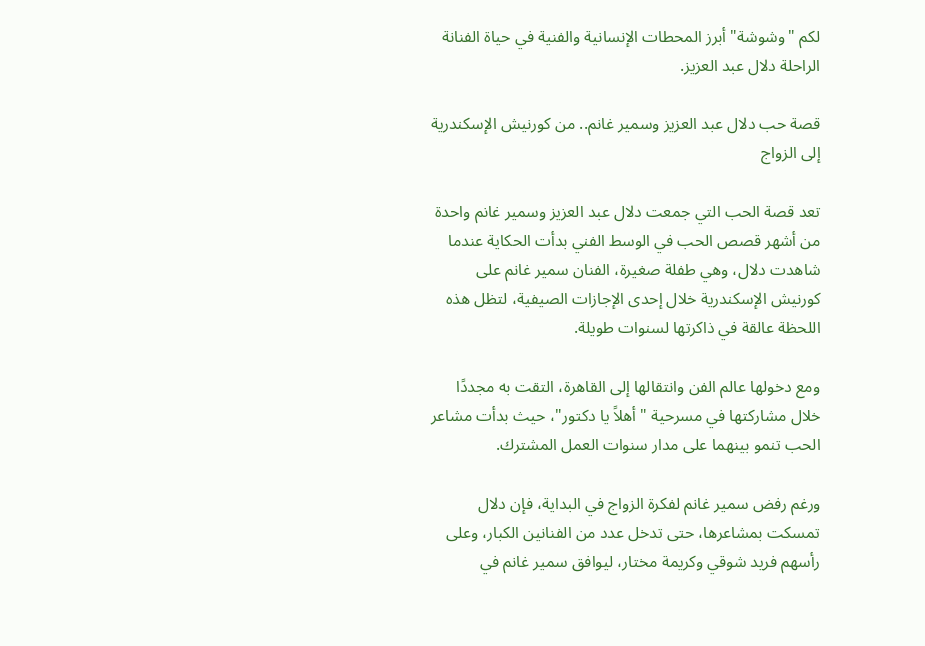لكم "وشوشة" أبرز المحطات الإنسانية والفنية في حياة الفنانة الراحلة دلال عبد العزيز.

قصة حب دلال عبد العزيز وسمير غانم.. من كورنيش الإسكندرية إلى الزواج

تعد قصة الحب التي جمعت دلال عبد العزيز وسمير غانم واحدة من أشهر قصص الحب في الوسط الفني بدأت الحكاية عندما شاهدت دلال، وهي طفلة صغيرة، الفنان سمير غانم على كورنيش الإسكندرية خلال إحدى الإجازات الصيفية، لتظل هذه اللحظة عالقة في ذاكرتها لسنوات طويلة.

ومع دخولها عالم الفن وانتقالها إلى القاهرة، التقت به مجددًا خلال مشاركتها في مسرحية "أهلاً يا دكتور"، حيث بدأت مشاعر الحب تنمو بينهما على مدار سنوات العمل المشترك.

ورغم رفض سمير غانم لفكرة الزواج في البداية، فإن دلال تمسكت بمشاعرها، حتى تدخل عدد من الفنانين الكبار، وعلى رأسهم فريد شوقي وكريمة مختار، ليوافق سمير غانم في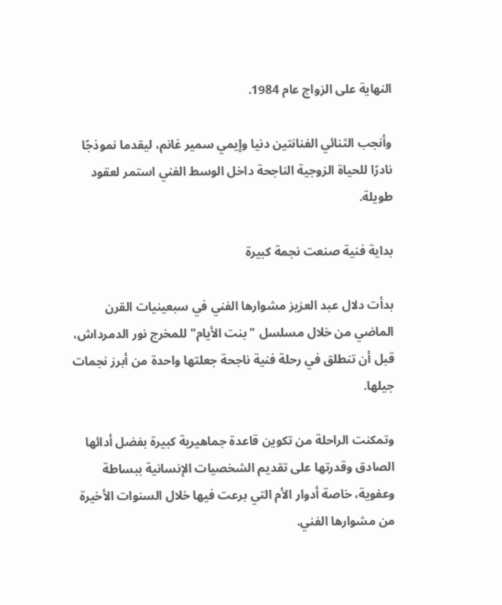النهاية على الزواج عام 1984.

وأنجب الثنائي الفنانتين دنيا وإيمي سمير غانم، ليقدما نموذجًا نادرًا للحياة الزوجية الناجحة داخل الوسط الفني استمر لعقود طويلة.

بداية فنية صنعت نجمة كبيرة

بدأت دلال عبد العزيز مشوارها الفني في سبعينيات القرن الماضي من خلال مسلسل "بنت الأيام" للمخرج نور الدمرداش، قبل أن تنطلق في رحلة فنية ناجحة جعلتها واحدة من أبرز نجمات جيلها.

وتمكنت الراحلة من تكوين قاعدة جماهيرية كبيرة بفضل أدائها الصادق وقدرتها على تقديم الشخصيات الإنسانية ببساطة وعفوية، خاصة أدوار الأم التي برعت فيها خلال السنوات الأخيرة من مشوارها الفني.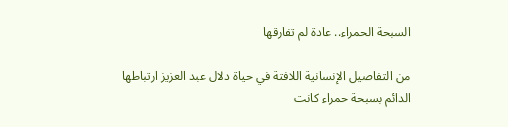السبحة الحمراء.. عادة لم تفارقها

من التفاصيل الإنسانية اللافتة في حياة دلال عبد العزيز ارتباطها الدائم بسبحة حمراء كانت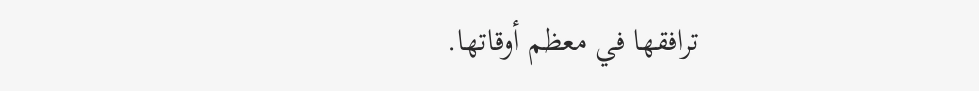ترافقها في معظم أوقاتها.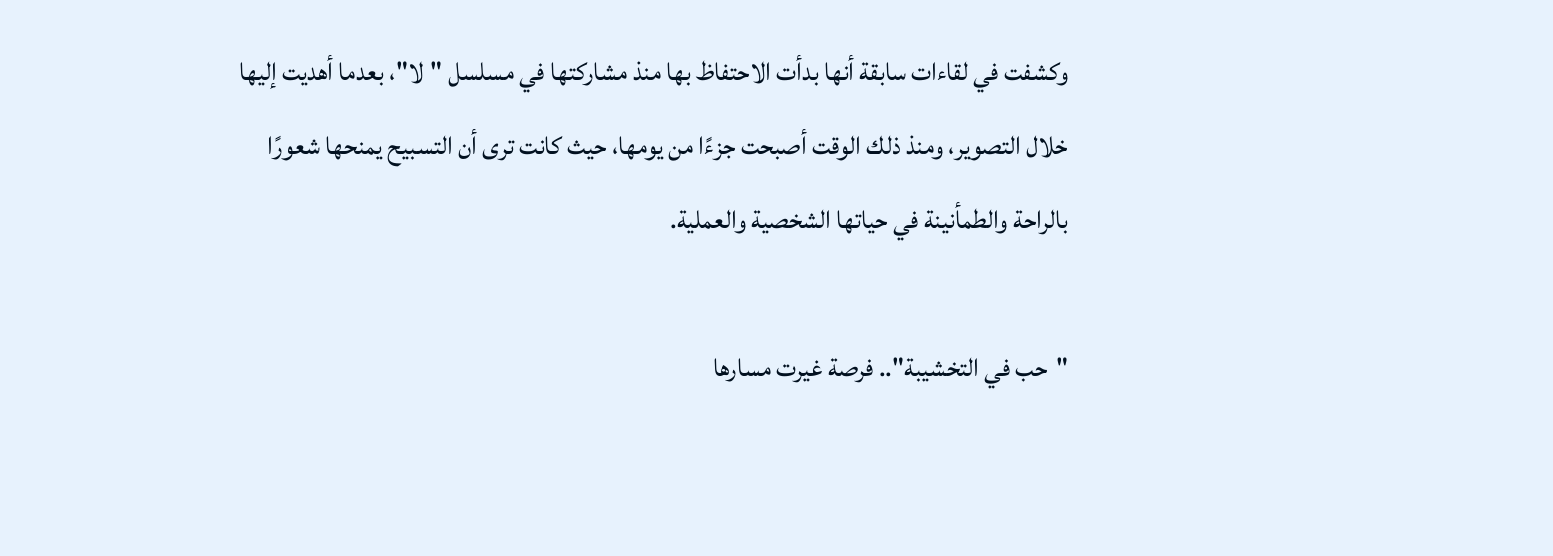وكشفت في لقاءات سابقة أنها بدأت الاحتفاظ بها منذ مشاركتها في مسلسل "لا"، بعدما أهديت إليها خلال التصوير، ومنذ ذلك الوقت أصبحت جزءًا من يومها، حيث كانت ترى أن التسبيح يمنحها شعورًا بالراحة والطمأنينة في حياتها الشخصية والعملية.

"حب في التخشيبة".. فرصة غيرت مسارها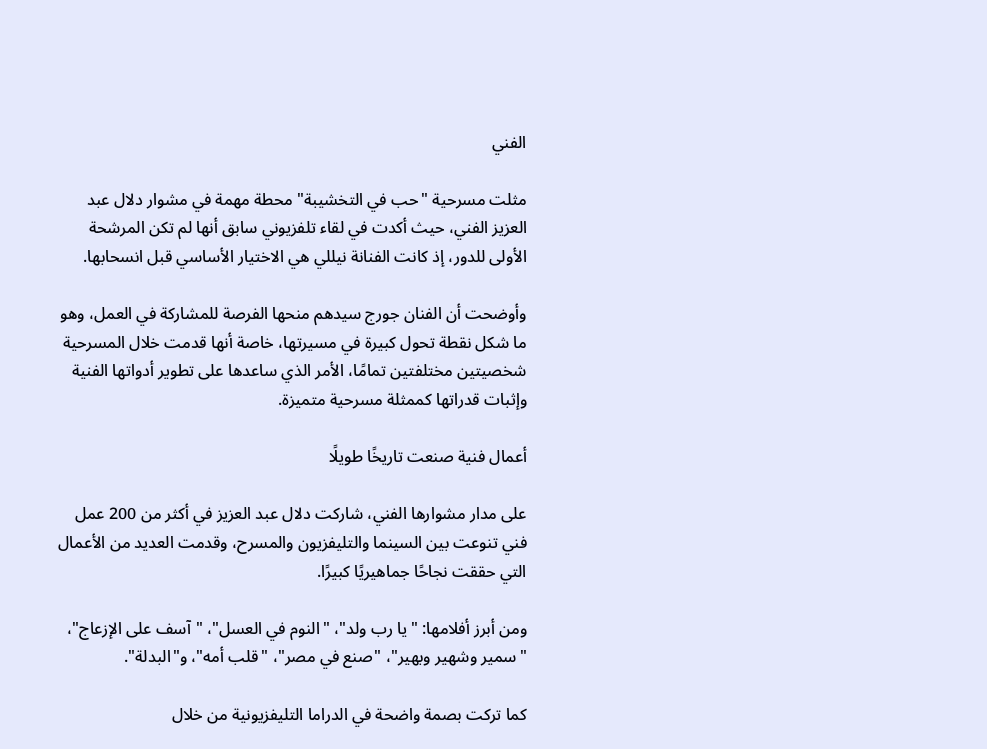الفني

مثلت مسرحية "حب في التخشيبة" محطة مهمة في مشوار دلال عبد العزيز الفني، حيث أكدت في لقاء تلفزيوني سابق أنها لم تكن المرشحة الأولى للدور، إذ كانت الفنانة نيللي هي الاختيار الأساسي قبل انسحابها.

وأوضحت أن الفنان جورج سيدهم منحها الفرصة للمشاركة في العمل، وهو ما شكل نقطة تحول كبيرة في مسيرتها، خاصة أنها قدمت خلال المسرحية شخصيتين مختلفتين تمامًا، الأمر الذي ساعدها على تطوير أدواتها الفنية وإثبات قدراتها كممثلة مسرحية متميزة.

أعمال فنية صنعت تاريخًا طويلًا

على مدار مشوارها الفني، شاركت دلال عبد العزيز في أكثر من 200 عمل فني تنوعت بين السينما والتليفزيون والمسرح، وقدمت العديد من الأعمال التي حققت نجاحًا جماهيريًا كبيرًا.

ومن أبرز أفلامها: "يا رب ولد"، "النوم في العسل"، "آسف على الإزعاج"، "سمير وشهير وبهير"، "صنع في مصر"، "قلب أمه"، و"البدلة".

كما تركت بصمة واضحة في الدراما التليفزيونية من خلال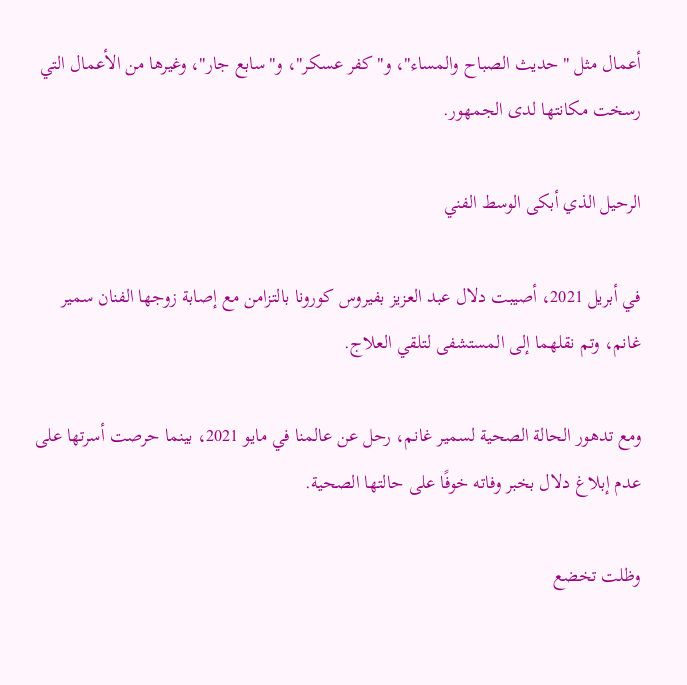أعمال مثل "حديث الصباح والمساء"، و"كفر عسكر"، و"سابع جار"، وغيرها من الأعمال التي رسخت مكانتها لدى الجمهور.

الرحيل الذي أبكى الوسط الفني

في أبريل 2021، أصيبت دلال عبد العزيز بفيروس كورونا بالتزامن مع إصابة زوجها الفنان سمير غانم، وتم نقلهما إلى المستشفى لتلقي العلاج.

ومع تدهور الحالة الصحية لسمير غانم، رحل عن عالمنا في مايو 2021، بينما حرصت أسرتها على عدم إبلاغ دلال بخبر وفاته خوفًا على حالتها الصحية.

وظلت تخضع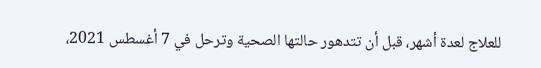للعلاج لعدة أشهر، قبل أن تتدهور حالتها الصحية وترحل في 7 أغسطس 2021،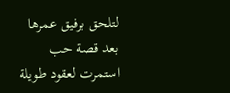لتلحق برفيق عمرها بعد قصة حب استمرت لعقود طويلة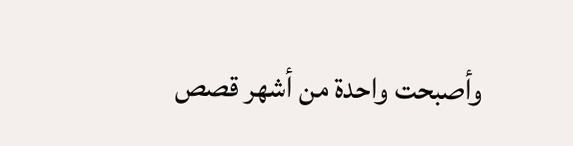وأصبحت واحدة من أشهر قصص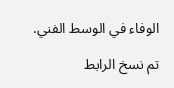الوفاء في الوسط الفني.

تم نسخ الرابط